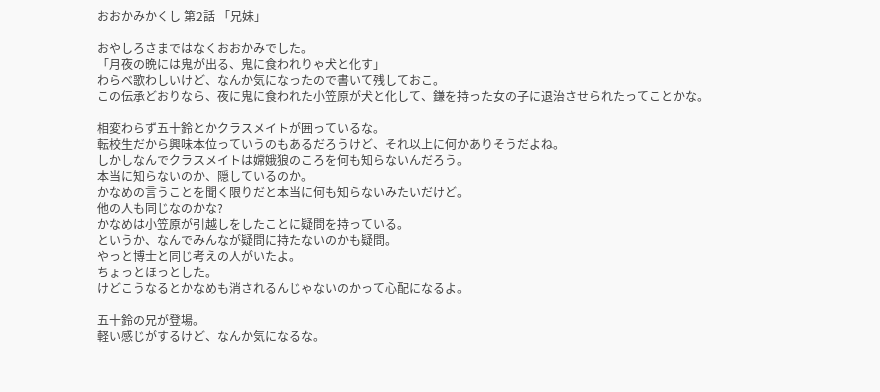おおかみかくし 第2話 「兄妹」

おやしろさまではなくおおかみでした。
「月夜の晩には鬼が出る、鬼に食われりゃ犬と化す」
わらべ歌わしいけど、なんか気になったので書いて残しておこ。
この伝承どおりなら、夜に鬼に食われた小笠原が犬と化して、鎌を持った女の子に退治させられたってことかな。

相変わらず五十鈴とかクラスメイトが囲っているな。
転校生だから興味本位っていうのもあるだろうけど、それ以上に何かありそうだよね。
しかしなんでクラスメイトは嫦娥狼のころを何も知らないんだろう。
本当に知らないのか、隠しているのか。
かなめの言うことを聞く限りだと本当に何も知らないみたいだけど。
他の人も同じなのかな?
かなめは小笠原が引越しをしたことに疑問を持っている。
というか、なんでみんなが疑問に持たないのかも疑問。
やっと博士と同じ考えの人がいたよ。
ちょっとほっとした。
けどこうなるとかなめも消されるんじゃないのかって心配になるよ。

五十鈴の兄が登場。
軽い感じがするけど、なんか気になるな。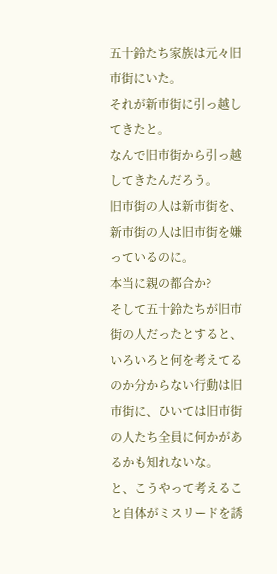五十鈴たち家族は元々旧市街にいた。
それが新市街に引っ越してきたと。
なんで旧市街から引っ越してきたんだろう。
旧市街の人は新市街を、新市街の人は旧市街を嫌っているのに。
本当に親の都合か?
そして五十鈴たちが旧市街の人だったとすると、いろいろと何を考えてるのか分からない行動は旧市街に、ひいては旧市街の人たち全員に何かがあるかも知れないな。
と、こうやって考えること自体がミスリードを誘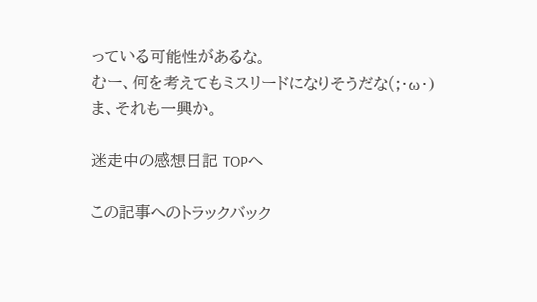っている可能性があるな。
むー、何を考えてもミスリードになりそうだな(;・ω・)
ま、それも一興か。

迷走中の感想日記 TOPへ

この記事へのトラックバック